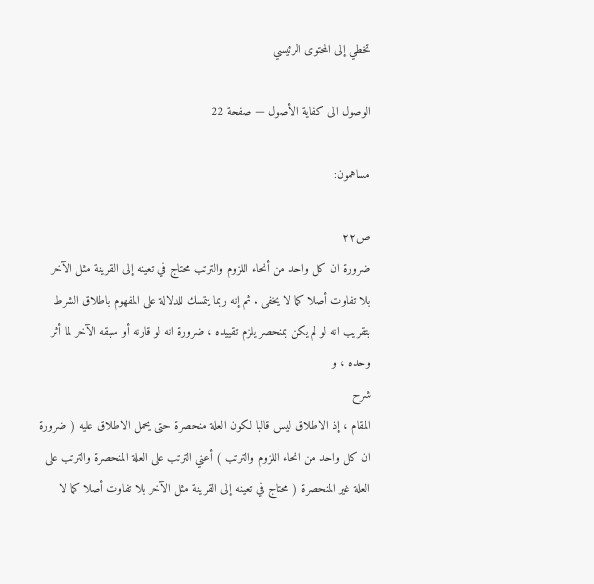تخطي إلى المحتوى الرئيسي

الوصول الى كفاية الأصول — صفحة 22

مساهمون:

ص٢٢
ضرورة ان كل واحد من أنحاء اللزوم والترتب محتاج في تعينه إلى القرينة مثل الآخر بلا تفاوت أصلا كما لا يخفى . ثم إنه ربما يتمسك للدلالة على المفهوم باطلاق الشرط بتقريب انه لو لم يكن بمنحصر يلزم تقييده ، ضرورة انه لو قارنه أو سبقه الآخر لما أثر وحده ، و
شرح
المقام ، إذ الاطلاق ليس قالبا لكون العلة منحصرة حتى يحمل الاطلاق عليه ( ضرورة ان كل واحد من انحاء اللزوم والترتب ) أعني الترتب على العلة المنحصرة والترتب على العلة غير المنحصرة ( محتاج في تعينه إلى القرينة مثل الآخر بلا تفاوت أصلا كما لا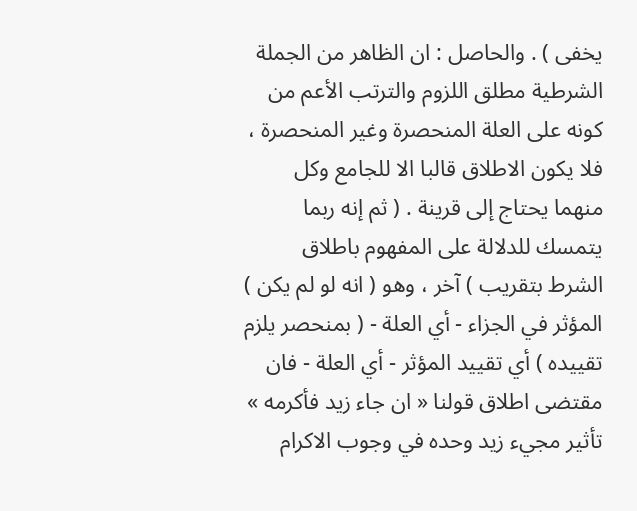يخفى ) . والحاصل : ان الظاهر من الجملة الشرطية مطلق اللزوم والترتب الأعم من كونه على العلة المنحصرة وغير المنحصرة ، فلا يكون الاطلاق قالبا الا للجامع وكل منهما يحتاج إلى قرينة . ( ثم إنه ربما يتمسك للدلالة على المفهوم باطلاق الشرط بتقريب ) آخر ، وهو ( انه لو لم يكن ) المؤثر في الجزاء - أي العلة - ( بمنحصر يلزم تقييده ) أي تقييد المؤثر - أي العلة - فان مقتضى اطلاق قولنا « ان جاء زيد فأكرمه » تأثير مجيء زيد وحده في وجوب الاكرام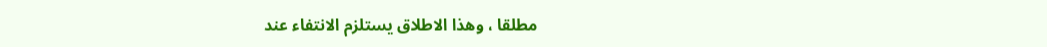مطلقا ، وهذا الاطلاق يستلزم الانتفاء عند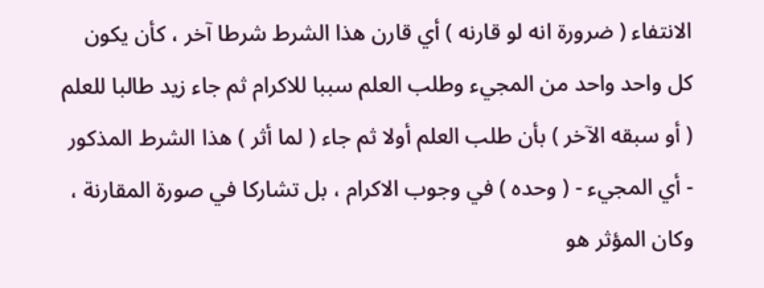الانتفاء ( ضرورة انه لو قارنه ) أي قارن هذا الشرط شرطا آخر ، كأن يكون كل واحد واحد من المجيء وطلب العلم سببا للاكرام ثم جاء زيد طالبا للعلم ( أو سبقه الآخر ) بأن طلب العلم أولا ثم جاء ( لما أثر ) هذا الشرط المذكور - أي المجيء - ( وحده ) في وجوب الاكرام ، بل تشاركا في صورة المقارنة ، وكان المؤثر هو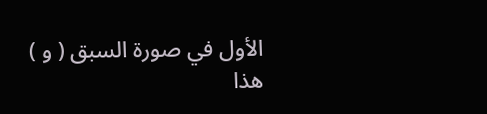الأول في صورة السبق ( و ) هذا